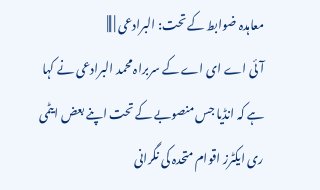معاہدہ ضوابط کے تحت: البرادعی | |||
آئی اے ای اے کے سربراہ محمد البرادعی نے کہا ہے کہ انڈیا جس منصوبے کے تحت اپنے بعض ایٹمی ری ایکٹرز اقوام متحدہ کی نگرانی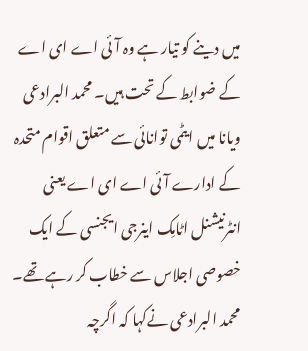میں دینے کو تیار ہے وہ آئی اے ای اے کے ضوابط کے تحت ہیں۔ محمد البرادعی ویانا میں ایٹمی توانائی سے متعلق اقوام متحدہ کے ادارے آئی اے ای اے یعنی انٹرنیشنل اٹامِک اینرجی ایجنسی کے ایک خصوصی اجلاس سے خطاب کر رہے تھے۔ محمد البرادعی نےکہا کہ اگرچہ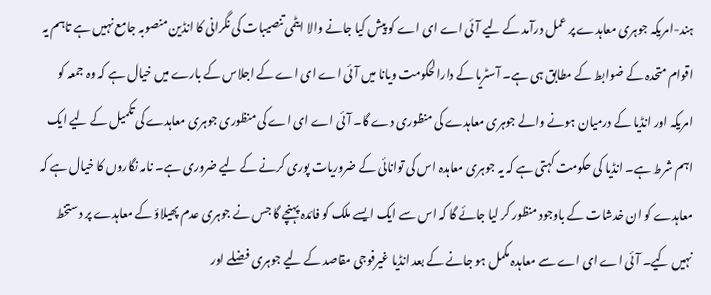ہند-امریکہ جوہری معاہدے پر عمل درآمد کے لیے آئی اے ای اے کو پیش کیا جانے والا ایٹمی تنصیبات کی نگرانی کا انڈین منصوبہ جامع نہیں ہے تاہم یہ اقوام متحدہ کے ضوابط کے مطابق ہی ہے۔ آسٹریا کے دارالحکومت ویانا میں آئی اے ای اے کے اجلاس کے بارے میں خیال ہے کہ وہ جمعہ کو امریکہ اور انڈیا کے درمیان ہونے والے جوہری معاہدے کی منظوری دے گا۔ آئی اے ای اے کی منظوری جوہری معاہدے کی تکمیل کے لیے ایک اہم شرط ہے۔ انڈیا کی حکومت کہتی ہے کہ یہ جوہری معاہدہ اس کی توانائی کے ضروریات پوری کرنے کے لیے ضروری ہے۔ نامہ نگاروں کا خیال ہے کہ معاہدے کو ان خدشات کے باوجود منظور کر لیا جائے گا کہ اس سے ایک ایسے ملک کو فائدہ پہنچے گا جس نے جوہری عدم پھیلاؤ کے معاہدے پر دستخط نہیں کیے۔ آئی اے ای اے سے معاہدہ مکمل ہو جانے کے بعد انڈیا غیرفوجی مقاصد کے لیے جوہری فضلے اور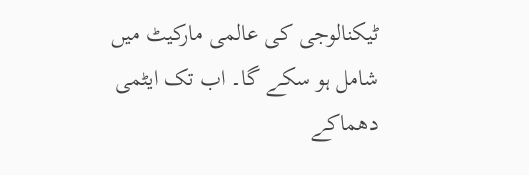ٹیکنالوجی کی عالمی مارکیٹ میں شامل ہو سکے گا۔ اب تک ایٹمی دھماکے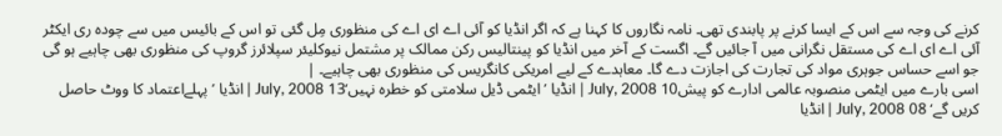کرنے کی وجہ سے اس کے ایسا کرنے پر پابندی تھی۔ نامہ نگاروں کا کہنا ہے کہ اگر انڈیا کو آئی اے ای اے کی منظوری مِل گئی تو اس کے بائیس میں سے چودہ ری ایکٹر آئی اے ای اے کی مستقل نگرانی میں آ جائیں گے۔ اگست کے آخر میں انڈیا کو پینتالیس رکن ممالک پر مشتمل نیوکلیئر سپلائرز گروپ کی منظوری بھی چاہیے ہو گی جو اسے حساس جوہری مواد کی تجارت کی اجازت دے گا۔ معاہدے کے لیے امریکی کانگریس کی منظوری بھی چاہیے۔ |
اسی بارے میں ایٹمی منصوبہ عالمی ادارے کو پیش10 July, 2008 | انڈیا ’ایٹمی ڈیل سلامتی کو خطرہ نہیں‘13 July, 2008 | انڈیا ’پہلےاعتماد کا ووٹ حاصل کريں گے‘ 08 July, 2008 | انڈیا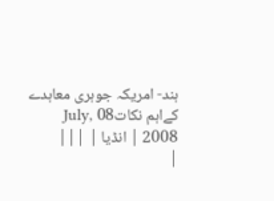ہند- امریکہ جوہری معاہدے کےاہم نکات08 July, 2008 | انڈیا | |||
|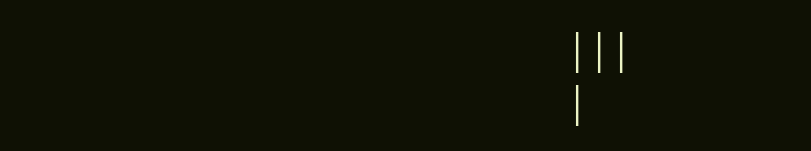|||
|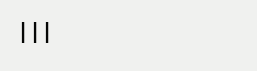|||